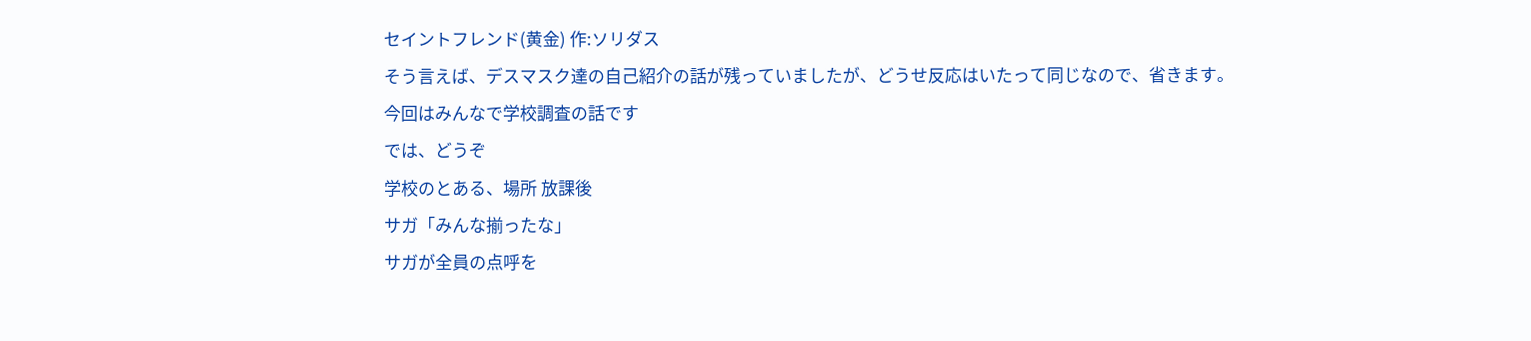セイントフレンド(黄金) 作:ソリダス
そう言えば、デスマスク達の自己紹介の話が残っていましたが、どうせ反応はいたって同じなので、省きます。
今回はみんなで学校調査の話です
では、どうぞ
学校のとある、場所 放課後
サガ「みんな揃ったな」
サガが全員の点呼を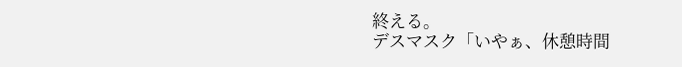終える。
デスマスク「いやぁ、休憩時間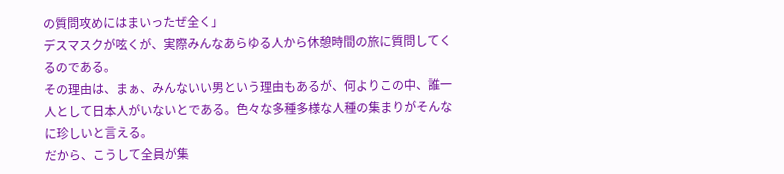の質問攻めにはまいったぜ全く」
デスマスクが呟くが、実際みんなあらゆる人から休憩時間の旅に質問してくるのである。
その理由は、まぁ、みんないい男という理由もあるが、何よりこの中、誰一人として日本人がいないとである。色々な多種多様な人種の集まりがそんなに珍しいと言える。
だから、こうして全員が集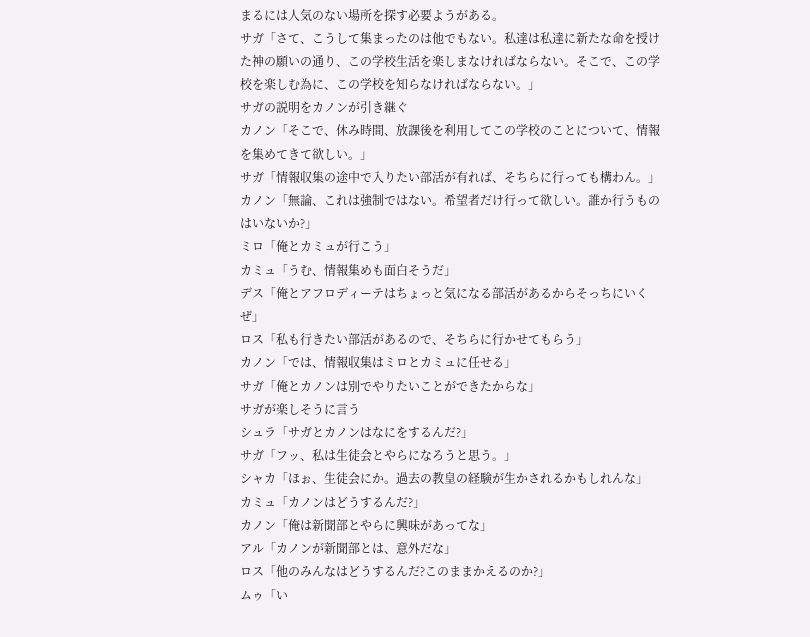まるには人気のない場所を探す必要ようがある。
サガ「さて、こうして集まったのは他でもない。私達は私達に新たな命を授けた神の願いの通り、この学校生活を楽しまなければならない。そこで、この学校を楽しむ為に、この学校を知らなければならない。」
サガの説明をカノンが引き継ぐ
カノン「そこで、休み時間、放課後を利用してこの学校のことについて、情報を集めてきて欲しい。」
サガ「情報収集の途中で入りたい部活が有れば、そちらに行っても構わん。」
カノン「無論、これは強制ではない。希望者だけ行って欲しい。誰か行うものはいないか?」
ミロ「俺とカミュが行こう」
カミュ「うむ、情報集めも面白そうだ」
デス「俺とアフロディーテはちょっと気になる部活があるからそっちにいくぜ」
ロス「私も行きたい部活があるので、そちらに行かせてもらう」
カノン「では、情報収集はミロとカミュに任せる」
サガ「俺とカノンは別でやりたいことができたからな」
サガが楽しそうに言う
シュラ「サガとカノンはなにをするんだ?」
サガ「フッ、私は生徒会とやらになろうと思う。」
シャカ「ほぉ、生徒会にか。過去の教皇の経験が生かされるかもしれんな」
カミュ「カノンはどうするんだ?」
カノン「俺は新聞部とやらに興味があってな」
アル「カノンが新聞部とは、意外だな」
ロス「他のみんなはどうするんだ?このままかえるのか?」
ムゥ「い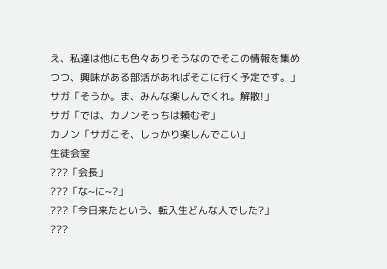え、私達は他にも色々ありそうなのでそこの情報を集めつつ、興味がある部活があればそこに行く予定です。」
サガ「そうか。ま、みんな楽しんでくれ。解散!」
サガ「では、カノンそっちは頼むぞ」
カノン「サガこそ、しっかり楽しんでこい」
生徒会室
???「会長」
???「な~に~?」
???「今日来たという、転入生どんな人でした?」
???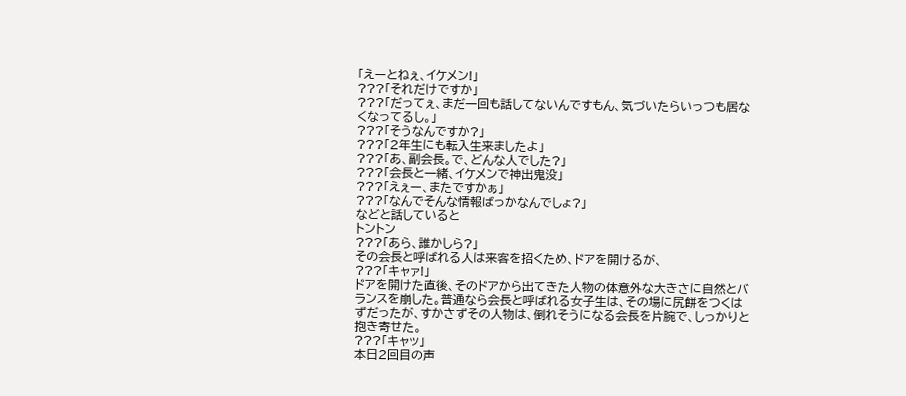「えーとねぇ、イケメン!」
???「それだけですか」
???「だってぇ、まだ一回も話してないんですもん、気づいたらいっつも居なくなってるし。」
???「そうなんですか?」
???「2年生にも転入生来ましたよ」
???「あ、副会長。で、どんな人でした?」
???「会長と一緒、イケメンで神出鬼没」
???「えぇー、またですかぁ」
???「なんでそんな情報ばっかなんでしょ?」
などと話していると
トントン
???「あら、誰かしら?」
その会長と呼ばれる人は来客を招くため、ドアを開けるが、
???「キャァ!」
ドアを開けた直後、そのドアから出てきた人物の体意外な大きさに自然とバランスを崩した。普通なら会長と呼ばれる女子生は、その場に尻餅をつくはずだったが、すかさずその人物は、倒れそうになる会長を片腕で、しっかりと抱き寄せた。
???「キャッ」
本日2回目の声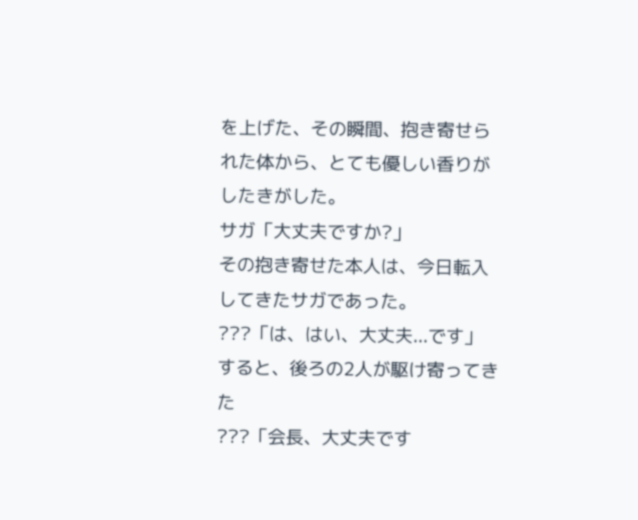を上げた、その瞬間、抱き寄せられた体から、とても優しい香りがしたきがした。
サガ「大丈夫ですか?」
その抱き寄せた本人は、今日転入してきたサガであった。
???「は、はい、大丈夫...です」
すると、後ろの2人が駆け寄ってきた
???「会長、大丈夫です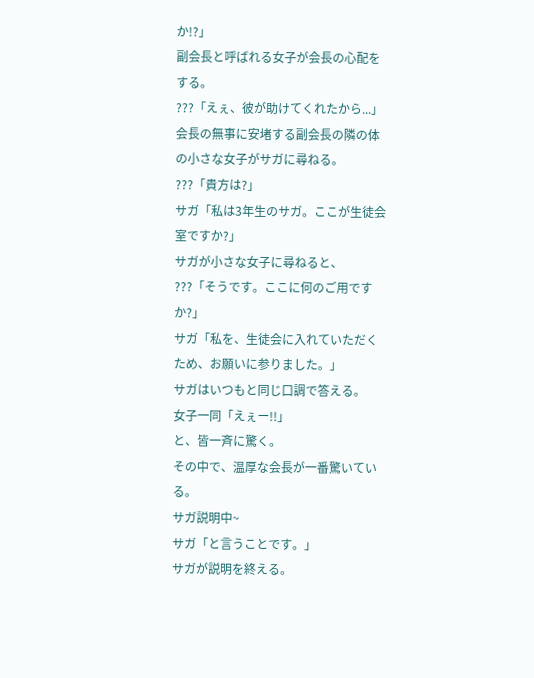か!?」
副会長と呼ばれる女子が会長の心配をする。
???「えぇ、彼が助けてくれたから...」
会長の無事に安堵する副会長の隣の体の小さな女子がサガに尋ねる。
???「貴方は?」
サガ「私は3年生のサガ。ここが生徒会室ですか?」
サガが小さな女子に尋ねると、
???「そうです。ここに何のご用ですか?」
サガ「私を、生徒会に入れていただくため、お願いに参りました。」
サガはいつもと同じ口調で答える。
女子一同「えぇー!!」
と、皆一斉に驚く。
その中で、温厚な会長が一番驚いている。
サガ説明中~
サガ「と言うことです。」
サガが説明を終える。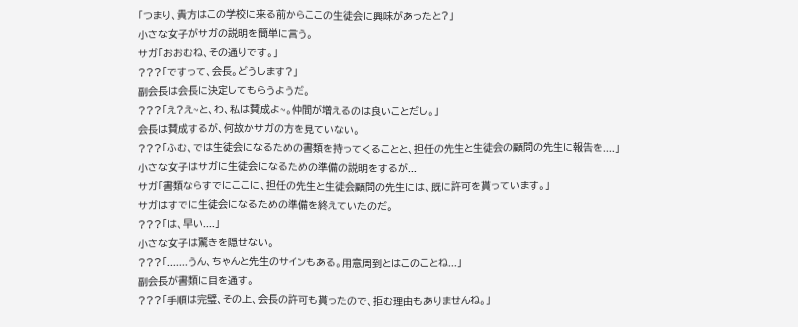「つまり、貴方はこの学校に来る前からここの生徒会に興味があったと?」
小さな女子がサガの説明を簡単に言う。
サガ「おおむね、その通りです。」
???「ですって、会長。どうします?」
副会長は会長に決定してもらうようだ。
???「え?え~と、わ、私は賛成よ~。仲間が増えるのは良いことだし。」
会長は賛成するが、何故かサガの方を見ていない。
???「ふむ、では生徒会になるための書類を持ってくることと、担任の先生と生徒会の顧問の先生に報告を....」
小さな女子はサガに生徒会になるための準備の説明をするが...
サガ「書類ならすでにここに、担任の先生と生徒会顧問の先生には、既に許可を貰っています。」
サガはすでに生徒会になるための準備を終えていたのだ。
???「は、早い....」
小さな女子は驚きを隠せない。
???「.......うん、ちゃんと先生のサインもある。用意周到とはこのことね...」
副会長が書類に目を通す。
???「手順は完璧、その上、会長の許可も貰ったので、拒む理由もありませんね。」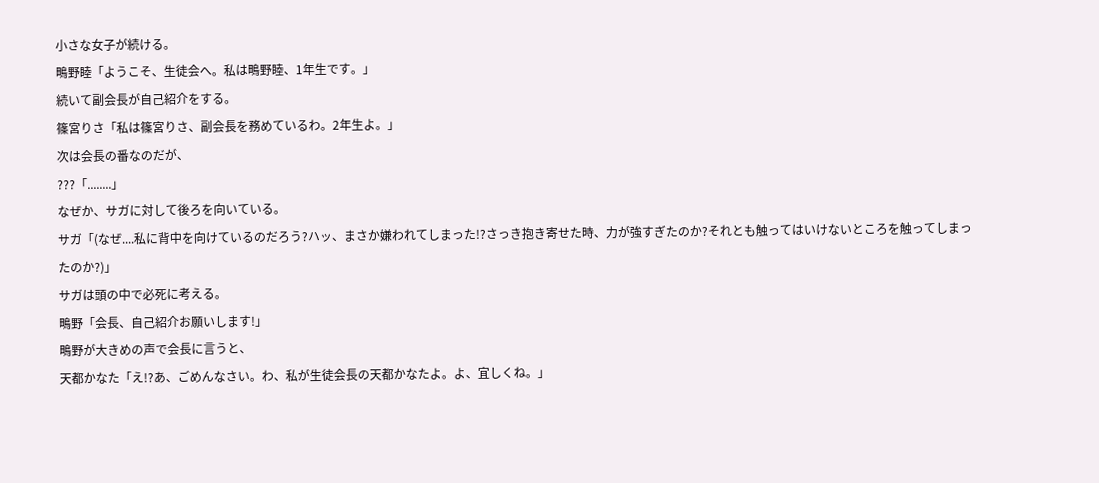小さな女子が続ける。
鴫野睦「ようこそ、生徒会へ。私は鴫野睦、1年生です。」
続いて副会長が自己紹介をする。
篠宮りさ「私は篠宮りさ、副会長を務めているわ。2年生よ。」
次は会長の番なのだが、
???「........」
なぜか、サガに対して後ろを向いている。
サガ「(なぜ....私に背中を向けているのだろう?ハッ、まさか嫌われてしまった!?さっき抱き寄せた時、力が強すぎたのか?それとも触ってはいけないところを触ってしまったのか?)」
サガは頭の中で必死に考える。
鴫野「会長、自己紹介お願いします!」
鴫野が大きめの声で会長に言うと、
天都かなた「え!?あ、ごめんなさい。わ、私が生徒会長の天都かなたよ。よ、宜しくね。」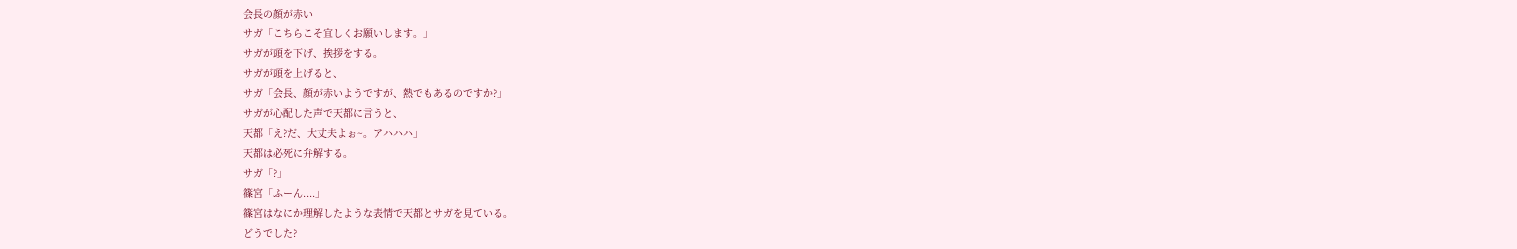会長の顔が赤い
サガ「こちらこそ宜しくお願いします。」
サガが頭を下げ、挨拶をする。
サガが頭を上げると、
サガ「会長、顔が赤いようですが、熱でもあるのですか?」
サガが心配した声で天都に言うと、
天都「え?だ、大丈夫よぉ~。アハハハ」
天都は必死に弁解する。
サガ「?」
篠宮「ふーん....」
篠宮はなにか理解したような表情で天都とサガを見ている。
どうでした?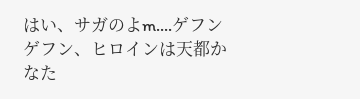はい、サガのよm....ゲフンゲフン、ヒロインは天都かなた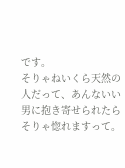です。
そりゃねいくら天然の人だって、あんないい男に抱き寄せられたらそりゃ惚れますって。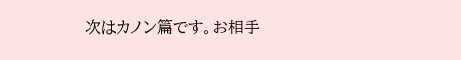次はカノン篇です。お相手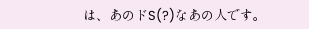は、あのドS(?)なあの人です。